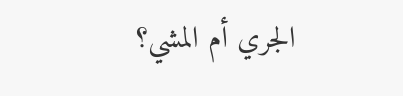الجري أم المشي؟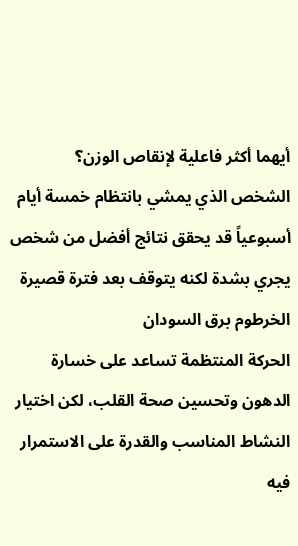أيهما أكثر فاعلية لإنقاص الوزن؟
الشخص الذي يمشي بانتظام خمسة أيام أسبوعياً قد يحقق نتائج أفضل من شخص يجري بشدة لكنه يتوقف بعد فترة قصيرة
الخرطوم برق السودان
الحركة المنتظمة تساعد على خسارة الدهون وتحسين صحة القلب، لكن اختيار النشاط المناسب والقدرة على الاستمرار فيه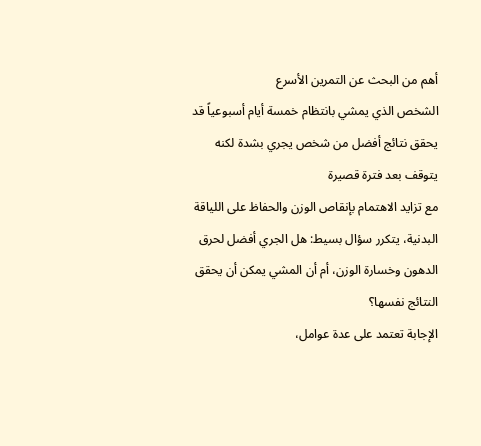أهم من البحث عن التمرين الأسرع
الشخص الذي يمشي بانتظام خمسة أيام أسبوعياً قد يحقق نتائج أفضل من شخص يجري بشدة لكنه يتوقف بعد فترة قصيرة
مع تزايد الاهتمام بإنقاص الوزن والحفاظ على اللياقة البدنية، يتكرر سؤال بسيط: هل الجري أفضل لحرق الدهون وخسارة الوزن، أم أن المشي يمكن أن يحقق النتائج نفسها؟
الإجابة تعتمد على عدة عوامل،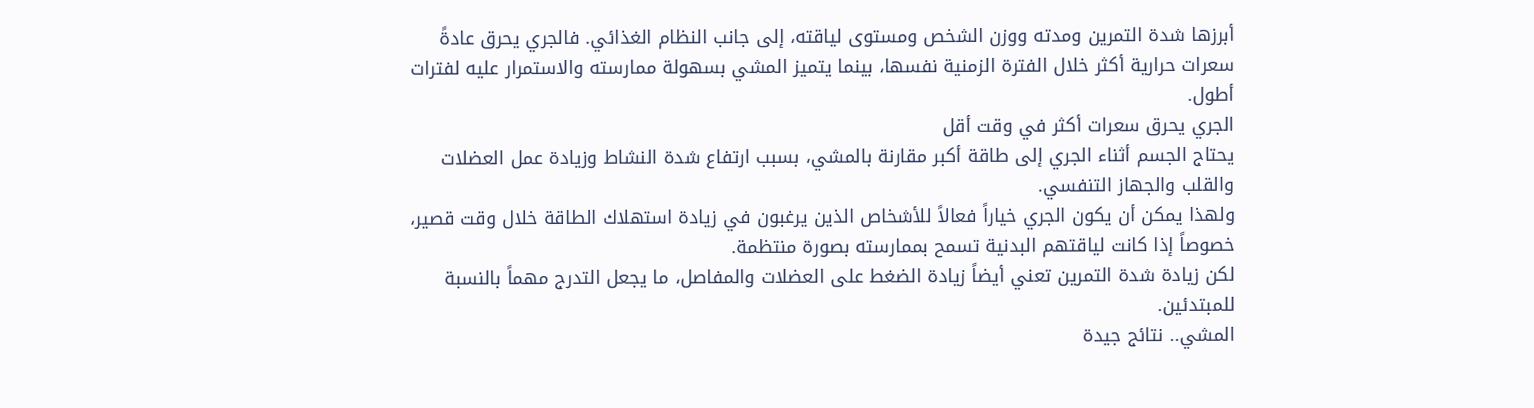أبرزها شدة التمرين ومدته ووزن الشخص ومستوى لياقته، إلى جانب النظام الغذائي. فالجري يحرق عادةً سعرات حرارية أكثر خلال الفترة الزمنية نفسها، بينما يتميز المشي بسهولة ممارسته والاستمرار عليه لفترات أطول.
الجري يحرق سعرات أكثر في وقت أقل
يحتاج الجسم أثناء الجري إلى طاقة أكبر مقارنة بالمشي، بسبب ارتفاع شدة النشاط وزيادة عمل العضلات والقلب والجهاز التنفسي.
ولهذا يمكن أن يكون الجري خياراً فعالاً للأشخاص الذين يرغبون في زيادة استهلاك الطاقة خلال وقت قصير، خصوصاً إذا كانت لياقتهم البدنية تسمح بممارسته بصورة منتظمة.
لكن زيادة شدة التمرين تعني أيضاً زيادة الضغط على العضلات والمفاصل، ما يجعل التدرج مهماً بالنسبة للمبتدئين.
المشي.. نتائج جيدة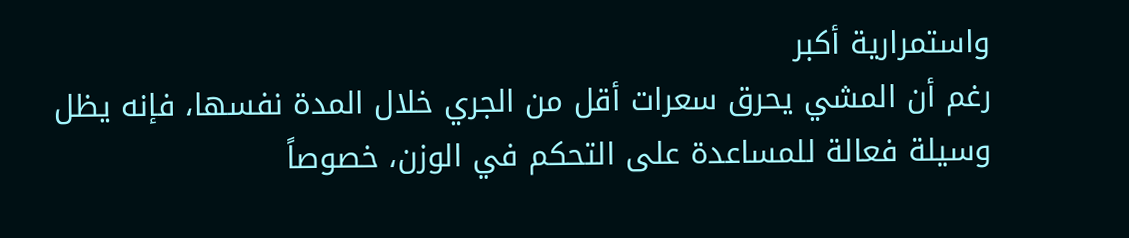واستمرارية أكبر
رغم أن المشي يحرق سعرات أقل من الجري خلال المدة نفسها، فإنه يظل وسيلة فعالة للمساعدة على التحكم في الوزن، خصوصاً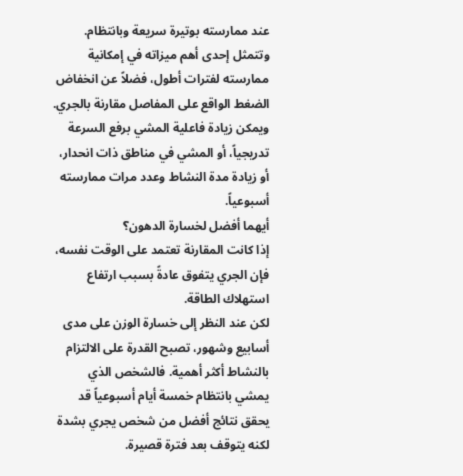عند ممارسته بوتيرة سريعة وبانتظام.
وتتمثل إحدى أهم ميزاته في إمكانية ممارسته لفترات أطول، فضلاً عن انخفاض الضغط الواقع على المفاصل مقارنة بالجري.
ويمكن زيادة فاعلية المشي برفع السرعة تدريجياً، أو المشي في مناطق ذات انحدار، أو زيادة مدة النشاط وعدد مرات ممارسته أسبوعياً.
أيهما أفضل لخسارة الدهون؟
إذا كانت المقارنة تعتمد على الوقت نفسه، فإن الجري يتفوق عادةً بسبب ارتفاع استهلاك الطاقة.
لكن عند النظر إلى خسارة الوزن على مدى أسابيع وشهور، تصبح القدرة على الالتزام بالنشاط أكثر أهمية. فالشخص الذي يمشي بانتظام خمسة أيام أسبوعياً قد يحقق نتائج أفضل من شخص يجري بشدة لكنه يتوقف بعد فترة قصيرة.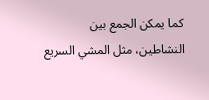كما يمكن الجمع بين النشاطين، مثل المشي السريع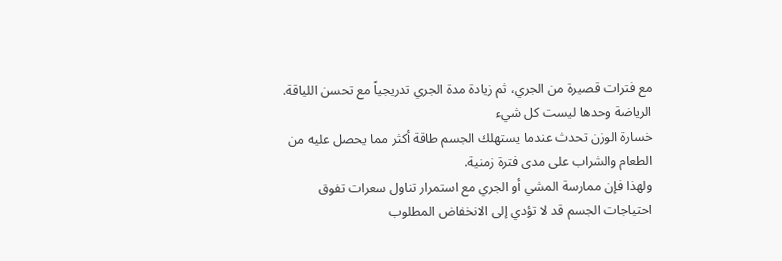مع فترات قصيرة من الجري، ثم زيادة مدة الجري تدريجياً مع تحسن اللياقة.
الرياضة وحدها ليست كل شيء
خسارة الوزن تحدث عندما يستهلك الجسم طاقة أكثر مما يحصل عليه من الطعام والشراب على مدى فترة زمنية.
ولهذا فإن ممارسة المشي أو الجري مع استمرار تناول سعرات تفوق احتياجات الجسم قد لا تؤدي إلى الانخفاض المطلوب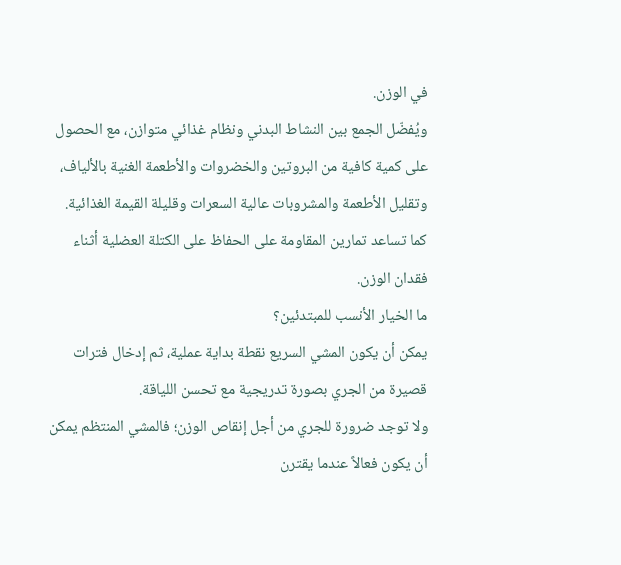في الوزن.
ويُفضّل الجمع بين النشاط البدني ونظام غذائي متوازن، مع الحصول على كمية كافية من البروتين والخضروات والأطعمة الغنية بالألياف، وتقليل الأطعمة والمشروبات عالية السعرات وقليلة القيمة الغذائية.
كما تساعد تمارين المقاومة على الحفاظ على الكتلة العضلية أثناء فقدان الوزن.
ما الخيار الأنسب للمبتدئين؟
يمكن أن يكون المشي السريع نقطة بداية عملية، ثم إدخال فترات قصيرة من الجري بصورة تدريجية مع تحسن اللياقة.
ولا توجد ضرورة للجري من أجل إنقاص الوزن؛ فالمشي المنتظم يمكن أن يكون فعالاً عندما يقترن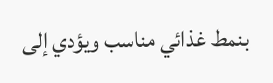بنمط غذائي مناسب ويؤدي إلى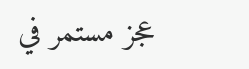عجز مستمر في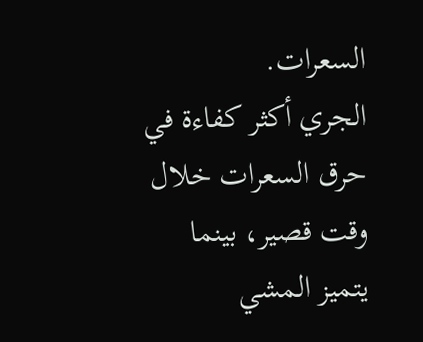السعرات.
الجري أكثر كفاءة في حرق السعرات خلال وقت قصير، بينما يتميز المشي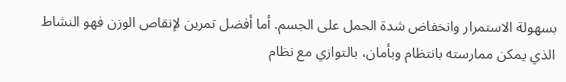بسهولة الاستمرار وانخفاض شدة الحمل على الجسم. أما أفضل تمرين لإنقاص الوزن فهو النشاط الذي يمكن ممارسته بانتظام وبأمان، بالتوازي مع نظام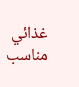غذائي مناسب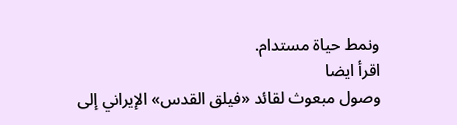ونمط حياة مستدام.
اقرأ ايضا
وصول مبعوث لقائد «فيلق القدس» الإيراني إلى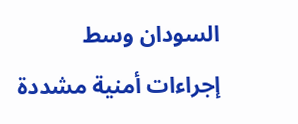السودان وسط إجراءات أمنية مشددة